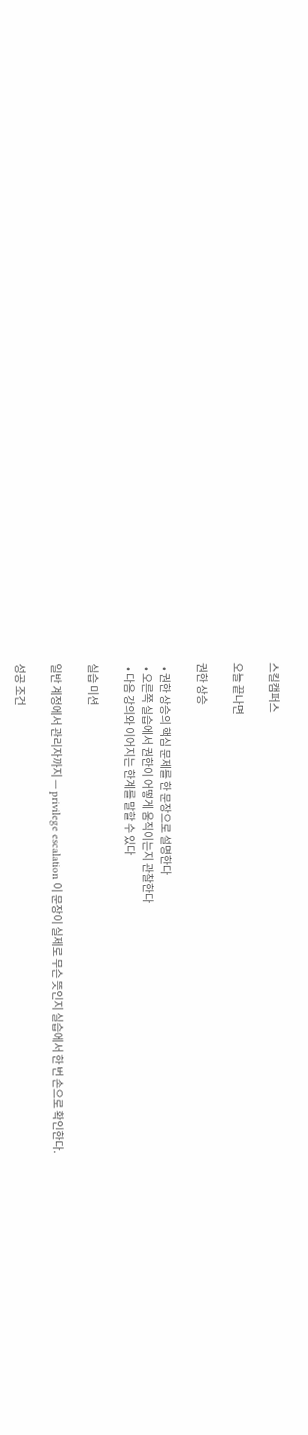스킬캠퍼스

오늘 끝나면

권한 상승

  • 권한 상승의 핵심 문제를 한 문장으로 설명한다
  • 오른쪽 실습에서 권한이 어떻게 움직이는지 관찰한다
  • 다음 강의와 이어지는 한계를 말할 수 있다

실습 미션

일반 계정에서 관리자까지 — privilege escalation 이 문장이 실제로 무슨 뜻인지 실습에서 한 번 손으로 확인한다.

성공 조건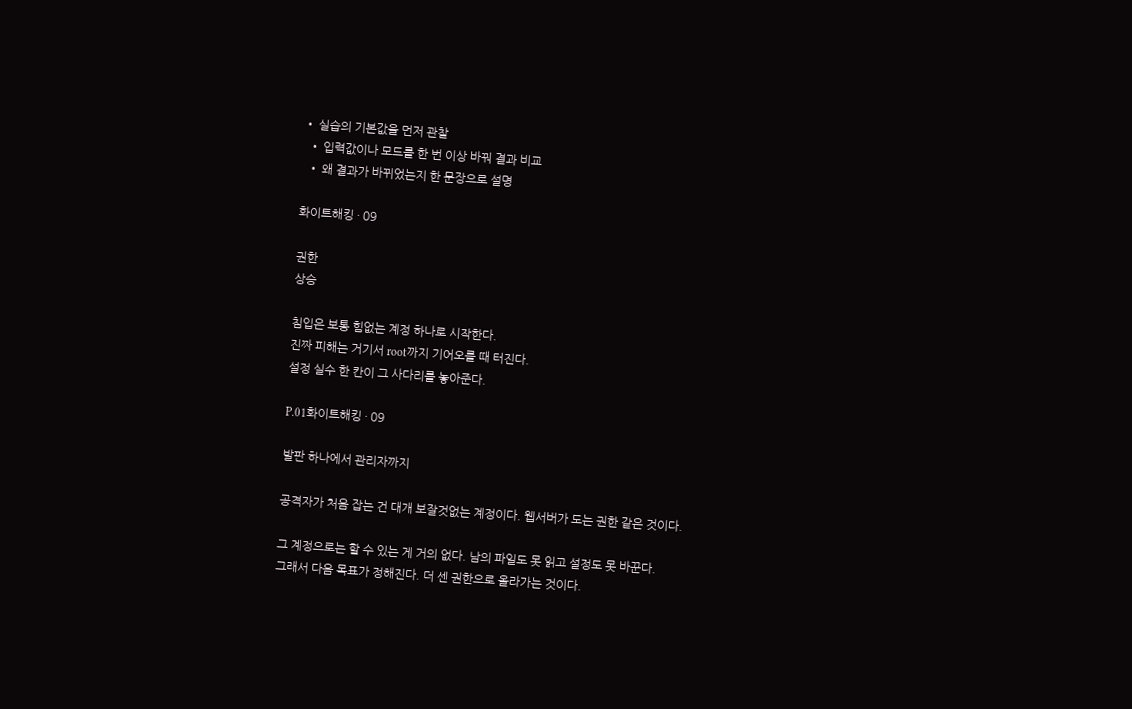• 실습의 기본값을 먼저 관찰
  • 입력값이나 모드를 한 번 이상 바꿔 결과 비교
  • 왜 결과가 바뀌었는지 한 문장으로 설명

화이트해킹 · 09

권한
상승

침입은 보통 힘없는 계정 하나로 시작한다.
진짜 피해는 거기서 root까지 기어오를 때 터진다.
설정 실수 한 칸이 그 사다리를 놓아준다.

P.01화이트해킹 · 09

발판 하나에서 관리자까지

공격자가 처음 잡는 건 대개 보잘것없는 계정이다. 웹서버가 도는 권한 같은 것이다.

그 계정으로는 할 수 있는 게 거의 없다. 남의 파일도 못 읽고 설정도 못 바꾼다.
그래서 다음 목표가 정해진다. 더 센 권한으로 올라가는 것이다.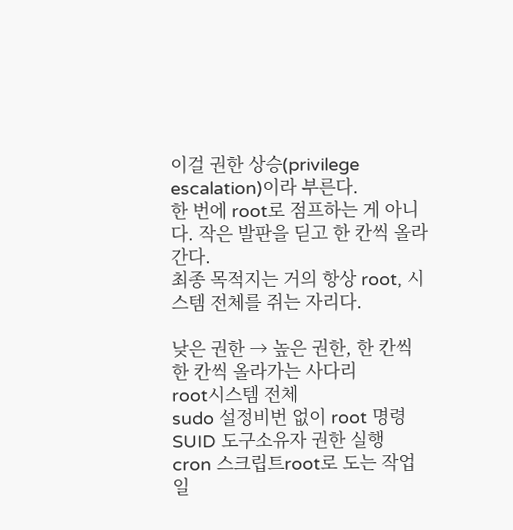이걸 권한 상승(privilege escalation)이라 부른다.
한 번에 root로 점프하는 게 아니다. 작은 발판을 딛고 한 칸씩 올라간다.
최종 목적지는 거의 항상 root, 시스템 전체를 쥐는 자리다.

낮은 권한 → 높은 권한, 한 칸씩
한 칸씩 올라가는 사다리
root시스템 전체
sudo 설정비번 없이 root 명령
SUID 도구소유자 권한 실행
cron 스크립트root로 도는 작업
일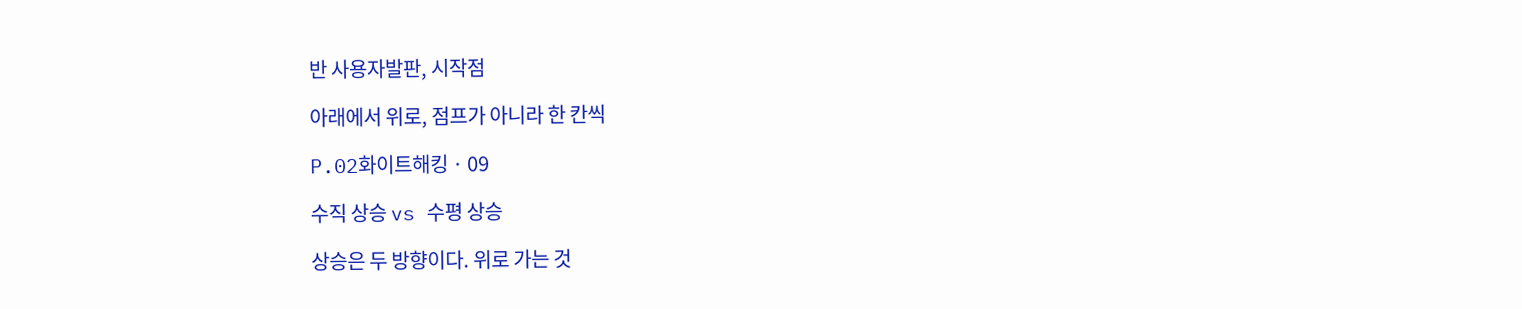반 사용자발판, 시작점

아래에서 위로, 점프가 아니라 한 칸씩

P.02화이트해킹 · 09

수직 상승 vs 수평 상승

상승은 두 방향이다. 위로 가는 것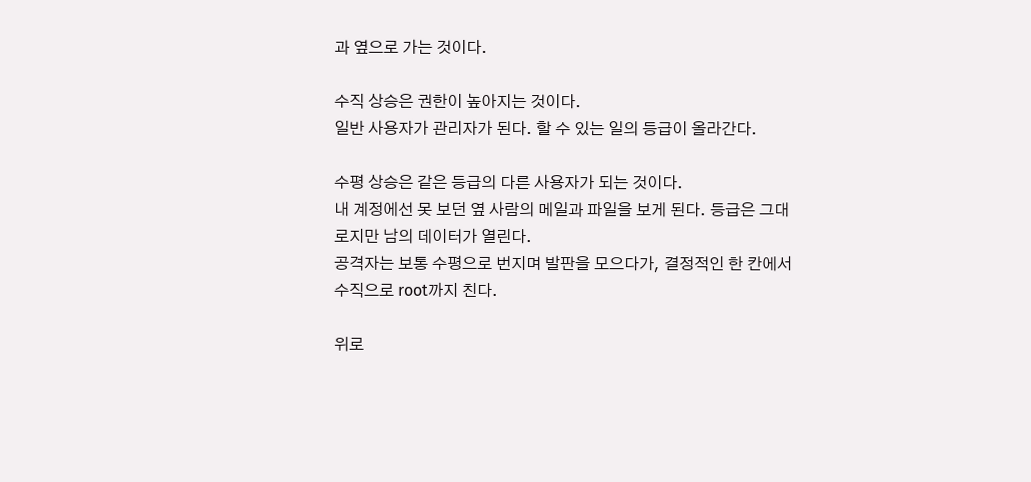과 옆으로 가는 것이다.

수직 상승은 권한이 높아지는 것이다.
일반 사용자가 관리자가 된다. 할 수 있는 일의 등급이 올라간다.

수평 상승은 같은 등급의 다른 사용자가 되는 것이다.
내 계정에선 못 보던 옆 사람의 메일과 파일을 보게 된다. 등급은 그대로지만 남의 데이터가 열린다.
공격자는 보통 수평으로 번지며 발판을 모으다가, 결정적인 한 칸에서 수직으로 root까지 친다.

위로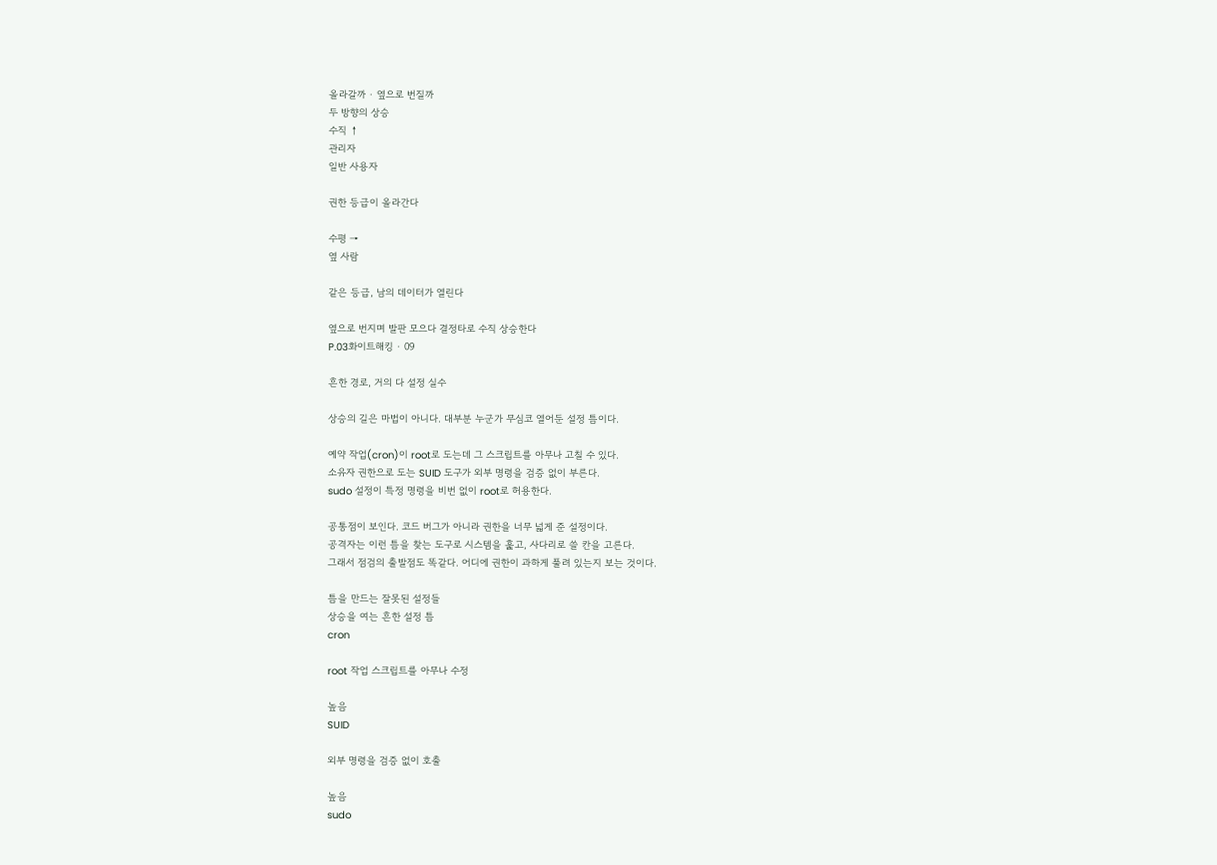올라갈까 · 옆으로 번질까
두 방향의 상승
수직 ↑
관리자
일반 사용자

권한 등급이 올라간다

수평 →
옆 사람

같은 등급, 남의 데이터가 열린다

옆으로 번지며 발판 모으다 결정타로 수직 상승한다
P.03화이트해킹 · 09

흔한 경로, 거의 다 설정 실수

상승의 길은 마법이 아니다. 대부분 누군가 무심코 열어둔 설정 틈이다.

예약 작업(cron)이 root로 도는데 그 스크립트를 아무나 고칠 수 있다.
소유자 권한으로 도는 SUID 도구가 외부 명령을 검증 없이 부른다.
sudo 설정이 특정 명령을 비번 없이 root로 허용한다.

공통점이 보인다. 코드 버그가 아니라 권한을 너무 넓게 준 설정이다.
공격자는 이런 틈을 찾는 도구로 시스템을 훑고, 사다리로 쓸 칸을 고른다.
그래서 점검의 출발점도 똑같다. 어디에 권한이 과하게 풀려 있는지 보는 것이다.

틈을 만드는 잘못된 설정들
상승을 여는 흔한 설정 틈
cron

root 작업 스크립트를 아무나 수정

높음
SUID

외부 명령을 검증 없이 호출

높음
sudo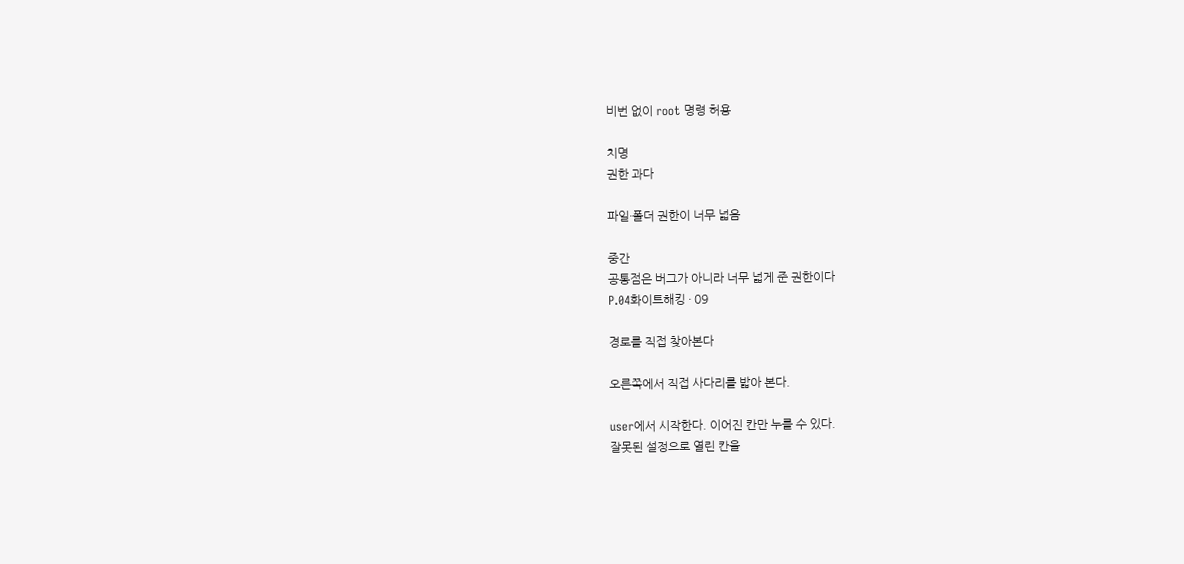비번 없이 root 명령 허용

치명
권한 과다

파일·폴더 권한이 너무 넓음

중간
공통점은 버그가 아니라 너무 넓게 준 권한이다
P.04화이트해킹 · 09

경로를 직접 찾아본다

오른쪽에서 직접 사다리를 밟아 본다.

user에서 시작한다. 이어진 칸만 누를 수 있다.
잘못된 설정으로 열린 칸을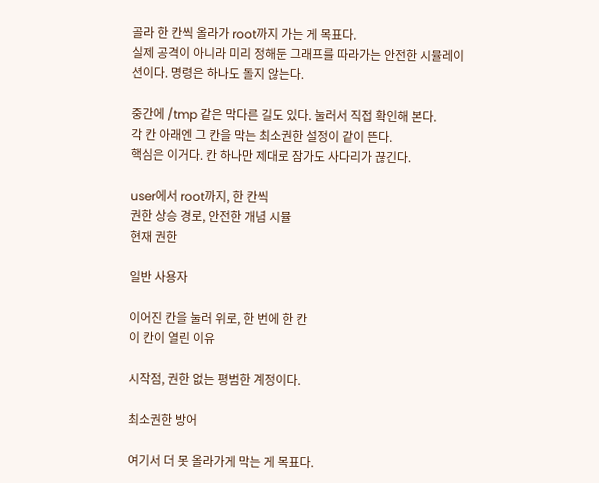골라 한 칸씩 올라가 root까지 가는 게 목표다.
실제 공격이 아니라 미리 정해둔 그래프를 따라가는 안전한 시뮬레이션이다. 명령은 하나도 돌지 않는다.

중간에 /tmp 같은 막다른 길도 있다. 눌러서 직접 확인해 본다.
각 칸 아래엔 그 칸을 막는 최소권한 설정이 같이 뜬다.
핵심은 이거다. 칸 하나만 제대로 잠가도 사다리가 끊긴다.

user에서 root까지, 한 칸씩
권한 상승 경로, 안전한 개념 시뮬
현재 권한

일반 사용자

이어진 칸을 눌러 위로, 한 번에 한 칸
이 칸이 열린 이유

시작점, 권한 없는 평범한 계정이다.

최소권한 방어

여기서 더 못 올라가게 막는 게 목표다.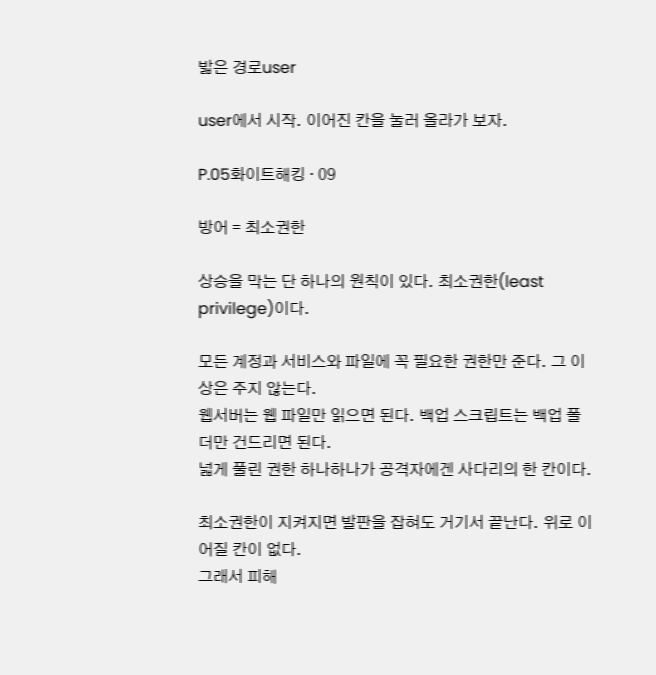밟은 경로user

user에서 시작. 이어진 칸을 눌러 올라가 보자.

P.05화이트해킹 · 09

방어 = 최소권한

상승을 막는 단 하나의 원칙이 있다. 최소권한(least privilege)이다.

모든 계정과 서비스와 파일에 꼭 필요한 권한만 준다. 그 이상은 주지 않는다.
웹서버는 웹 파일만 읽으면 된다. 백업 스크립트는 백업 폴더만 건드리면 된다.
넓게 풀린 권한 하나하나가 공격자에겐 사다리의 한 칸이다.

최소권한이 지켜지면 발판을 잡혀도 거기서 끝난다. 위로 이어질 칸이 없다.
그래서 피해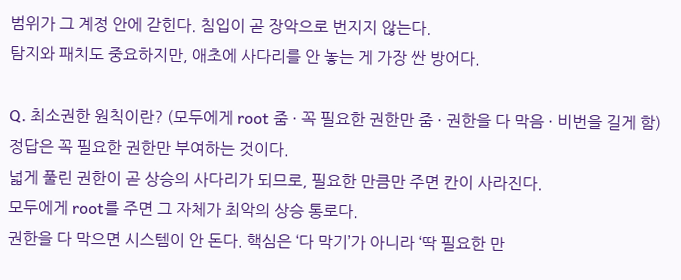범위가 그 계정 안에 갇힌다. 침입이 곧 장악으로 번지지 않는다.
탐지와 패치도 중요하지만, 애초에 사다리를 안 놓는 게 가장 싼 방어다.

Q. 최소권한 원칙이란? (모두에게 root 줌 · 꼭 필요한 권한만 줌 · 권한을 다 막음 · 비번을 길게 함)정답은 꼭 필요한 권한만 부여하는 것이다.
넓게 풀린 권한이 곧 상승의 사다리가 되므로, 필요한 만큼만 주면 칸이 사라진다.
모두에게 root를 주면 그 자체가 최악의 상승 통로다.
권한을 다 막으면 시스템이 안 돈다. 핵심은 ‘다 막기’가 아니라 ‘딱 필요한 만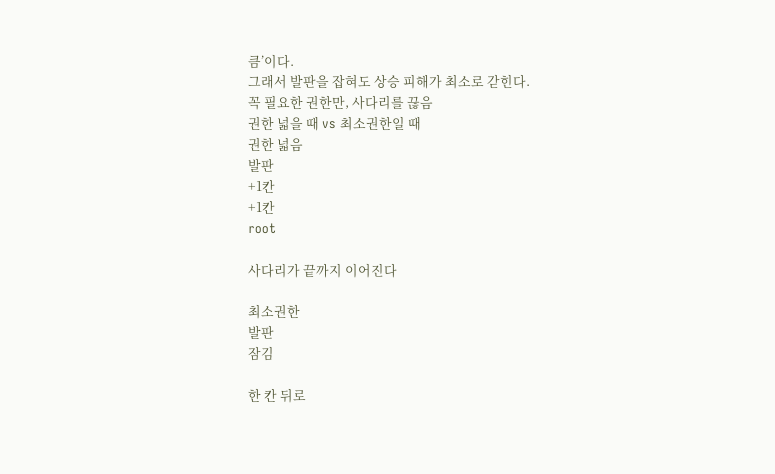큼’이다.
그래서 발판을 잡혀도 상승 피해가 최소로 갇힌다.
꼭 필요한 권한만, 사다리를 끊음
권한 넓을 때 vs 최소권한일 때
권한 넓음
발판
+1칸
+1칸
root

사다리가 끝까지 이어진다

최소권한
발판
잠김

한 칸 뒤로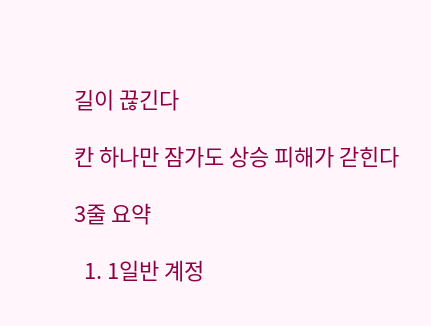길이 끊긴다

칸 하나만 잠가도 상승 피해가 갇힌다

3줄 요약

  1. 1일반 계정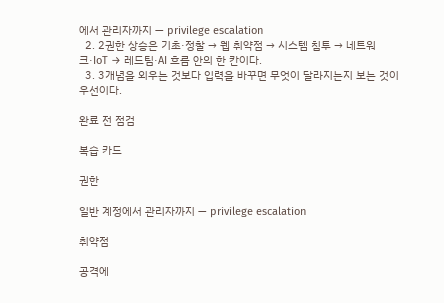에서 관리자까지 — privilege escalation
  2. 2권한 상승은 기초·정찰 → 웹 취약점 → 시스템 침투 → 네트워크·IoT → 레드팀·AI 흐름 안의 한 칸이다.
  3. 3개념을 외우는 것보다 입력을 바꾸면 무엇이 달라지는지 보는 것이 우선이다.

완료 전 점검

복습 카드

권한

일반 계정에서 관리자까지 — privilege escalation

취약점

공격에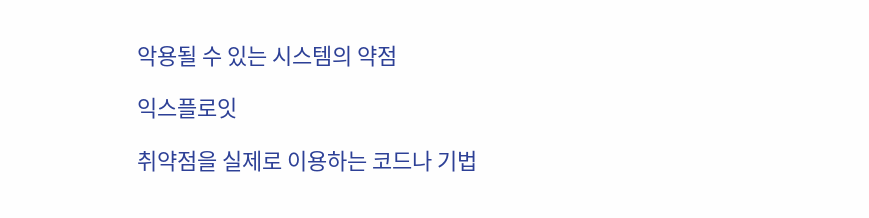악용될 수 있는 시스템의 약점

익스플로잇

취약점을 실제로 이용하는 코드나 기법